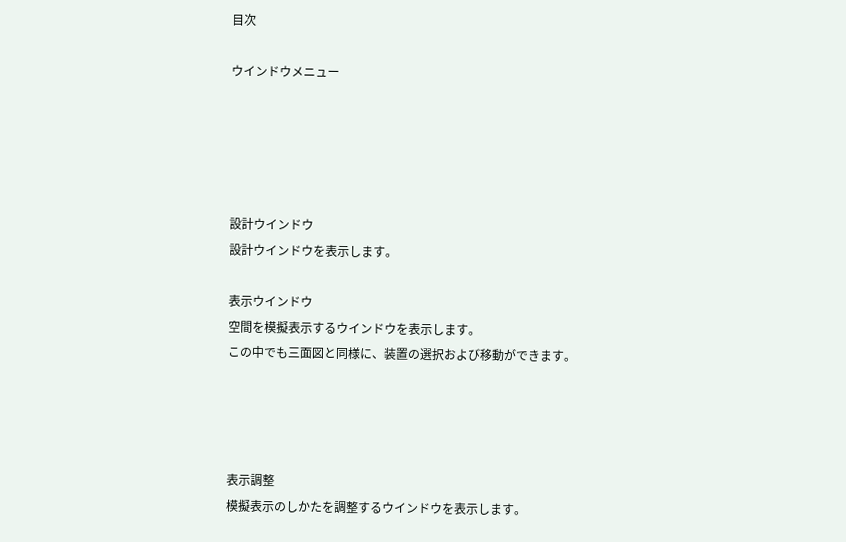目次

ウインドウメニュー





設計ウインドウ
設計ウインドウを表示します。

表示ウインドウ
空間を模擬表示するウインドウを表示します。
この中でも三面図と同様に、装置の選択および移動ができます。




表示調整
模擬表示のしかたを調整するウインドウを表示します。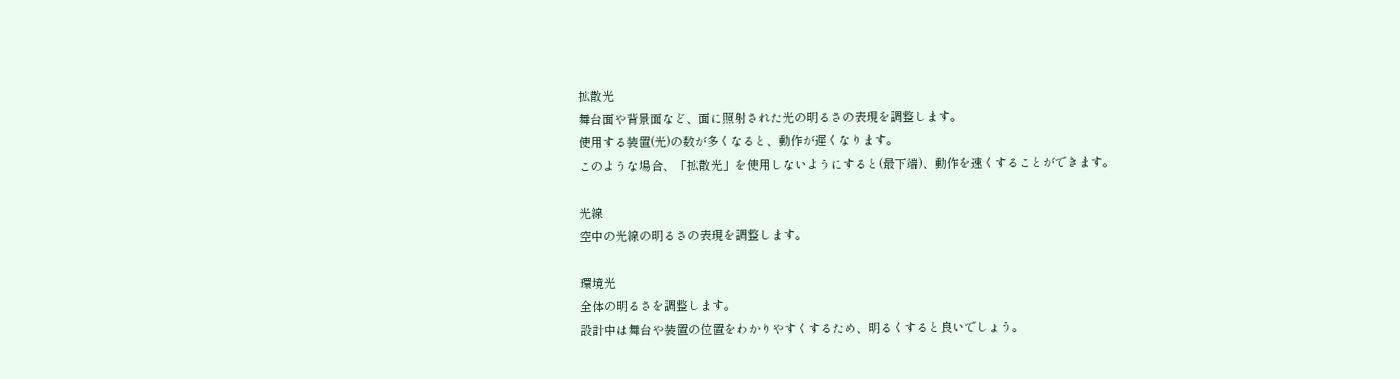拡散光
舞台面や背景面など、面に照射された光の明るさの表現を調整します。
使用する装置(光)の数が多くなると、動作が遅くなります。
このような場合、「拡散光」を使用しないようにすると(最下端)、動作を速くすることができます。

光線
空中の光線の明るさの表現を調整します。

環境光
全体の明るさを調整します。
設計中は舞台や装置の位置をわかりやすくするため、明るくすると良いでしょう。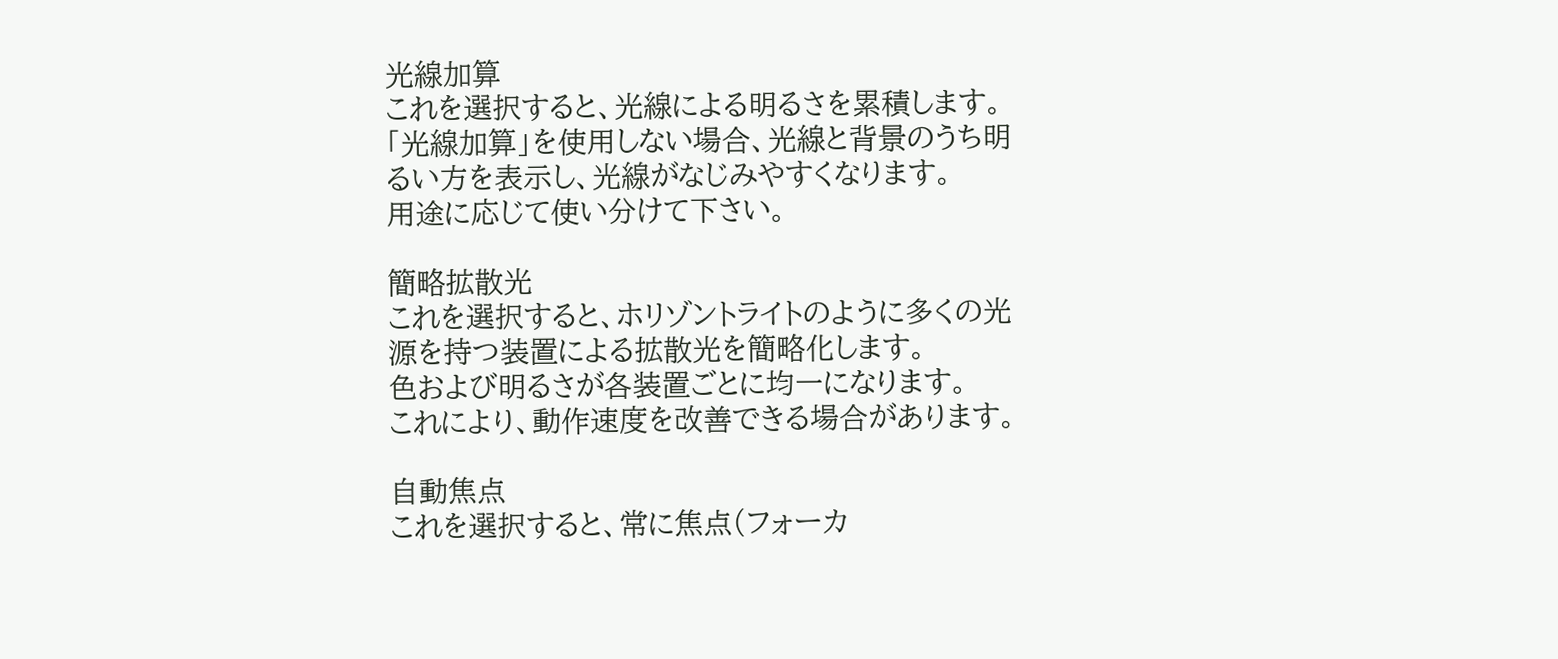光線加算
これを選択すると、光線による明るさを累積します。
「光線加算」を使用しない場合、光線と背景のうち明るい方を表示し、光線がなじみやすくなります。
用途に応じて使い分けて下さい。

簡略拡散光
これを選択すると、ホリゾントライトのように多くの光源を持つ装置による拡散光を簡略化します。
色および明るさが各装置ごとに均一になります。
これにより、動作速度を改善できる場合があります。

自動焦点
これを選択すると、常に焦点(フォーカ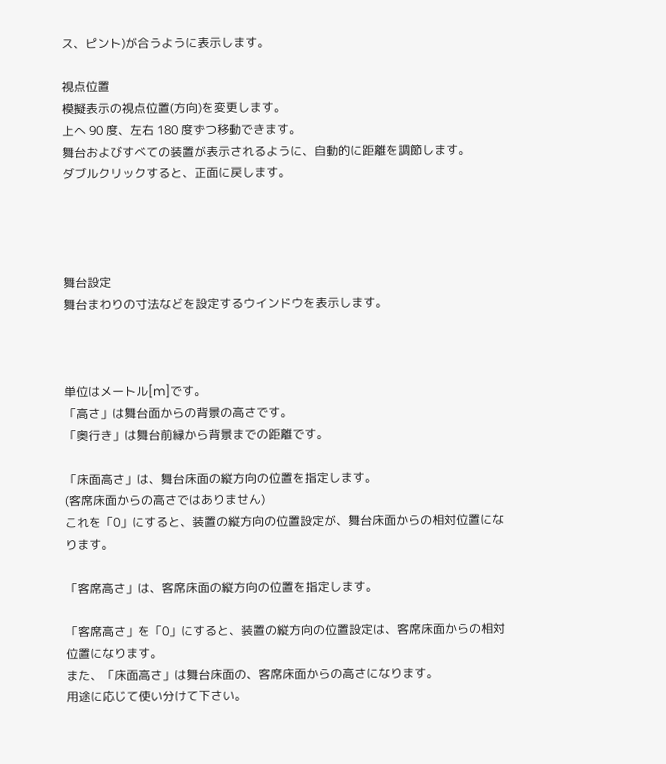ス、ピント)が合うように表示します。

視点位置
模擬表示の視点位置(方向)を変更します。
上へ 90 度、左右 180 度ずつ移動できます。
舞台およびすべての装置が表示されるように、自動的に距離を調節します。
ダブルクリックすると、正面に戻します。




舞台設定
舞台まわりの寸法などを設定するウインドウを表示します。



単位はメートル[m]です。
「高さ」は舞台面からの背景の高さです。
「奥行き」は舞台前縁から背景までの距離です。

「床面高さ」は、舞台床面の縦方向の位置を指定します。
(客席床面からの高さではありません)
これを「0」にすると、装置の縦方向の位置設定が、舞台床面からの相対位置になります。

「客席高さ」は、客席床面の縦方向の位置を指定します。

「客席高さ」を「0」にすると、装置の縦方向の位置設定は、客席床面からの相対位置になります。
また、「床面高さ」は舞台床面の、客席床面からの高さになります。
用途に応じて使い分けて下さい。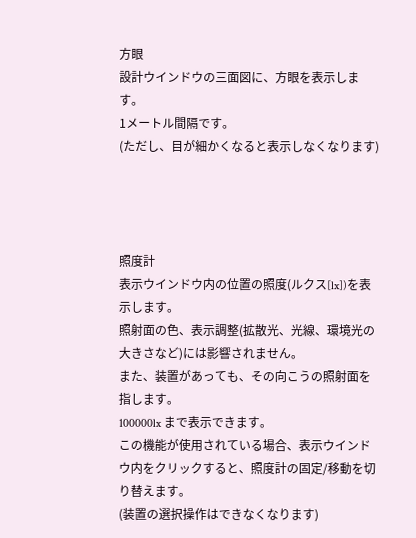方眼
設計ウインドウの三面図に、方眼を表示します。
1メートル間隔です。
(ただし、目が細かくなると表示しなくなります)




照度計
表示ウインドウ内の位置の照度(ルクス[lx])を表示します。
照射面の色、表示調整(拡散光、光線、環境光の大きさなど)には影響されません。
また、装置があっても、その向こうの照射面を指します。
100000lx まで表示できます。
この機能が使用されている場合、表示ウインドウ内をクリックすると、照度計の固定/移動を切り替えます。
(装置の選択操作はできなくなります)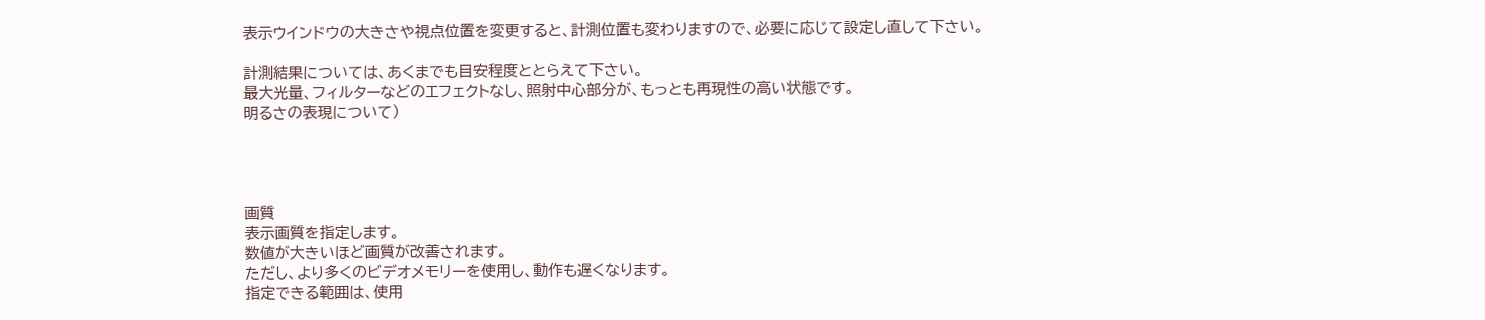表示ウインドウの大きさや視点位置を変更すると、計測位置も変わりますので、必要に応じて設定し直して下さい。

計測結果については、あくまでも目安程度ととらえて下さい。
最大光量、フィルターなどのエフェクトなし、照射中心部分が、もっとも再現性の高い状態です。
明るさの表現について)




画質
表示画質を指定します。
数値が大きいほど画質が改善されます。
ただし、より多くのビデオメモリーを使用し、動作も遅くなります。
指定できる範囲は、使用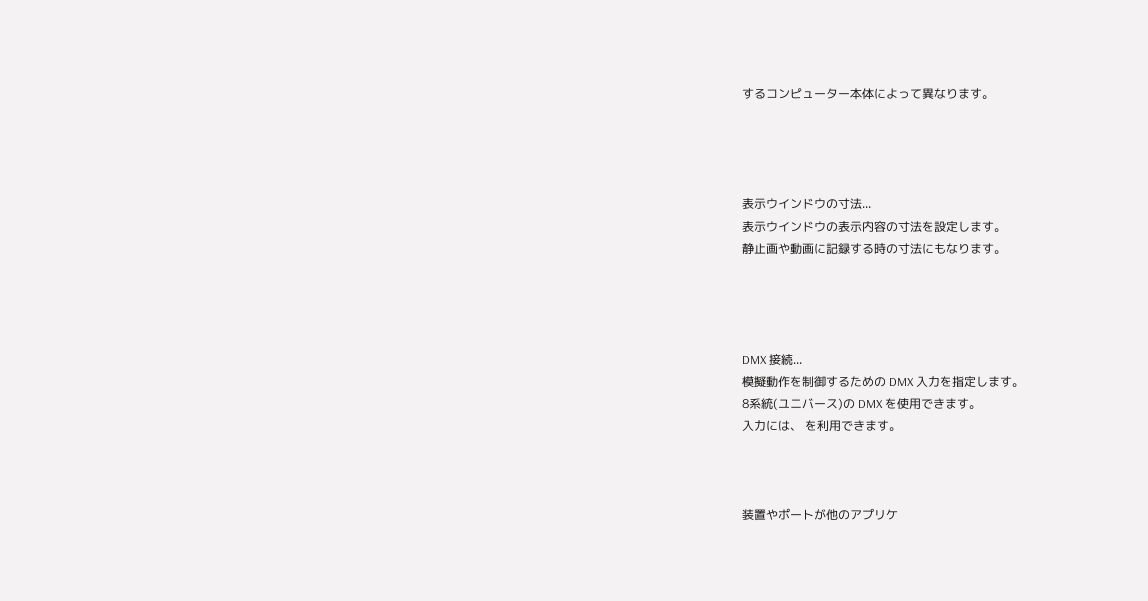するコンピューター本体によって異なります。




表示ウインドウの寸法...
表示ウインドウの表示内容の寸法を設定します。
静止画や動画に記録する時の寸法にもなります。




DMX 接続...
模擬動作を制御するための DMX 入力を指定します。
8系統(ユニバース)の DMX を使用できます。
入力には、 を利用できます。



装置やポートが他のアプリケ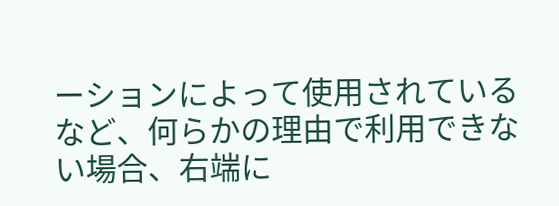ーションによって使用されているなど、何らかの理由で利用できない場合、右端に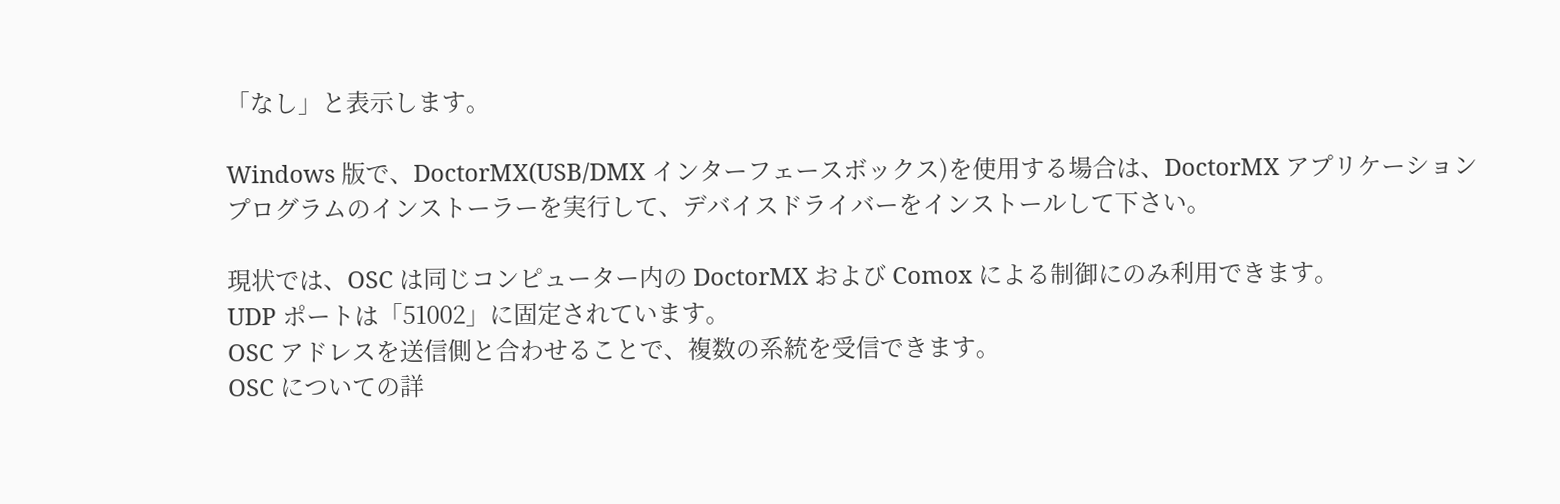「なし」と表示します。

Windows 版で、DoctorMX(USB/DMX インターフェースボックス)を使用する場合は、DoctorMX アプリケーションプログラムのインストーラーを実行して、デバイスドライバーをインストールして下さい。

現状では、OSC は同じコンピューター内の DoctorMX および Comox による制御にのみ利用できます。
UDP ポートは「51002」に固定されています。
OSC アドレスを送信側と合わせることで、複数の系統を受信できます。
OSC についての詳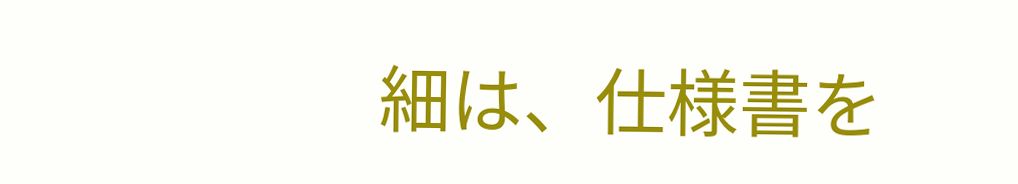細は、仕様書を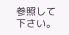参照して下さい。